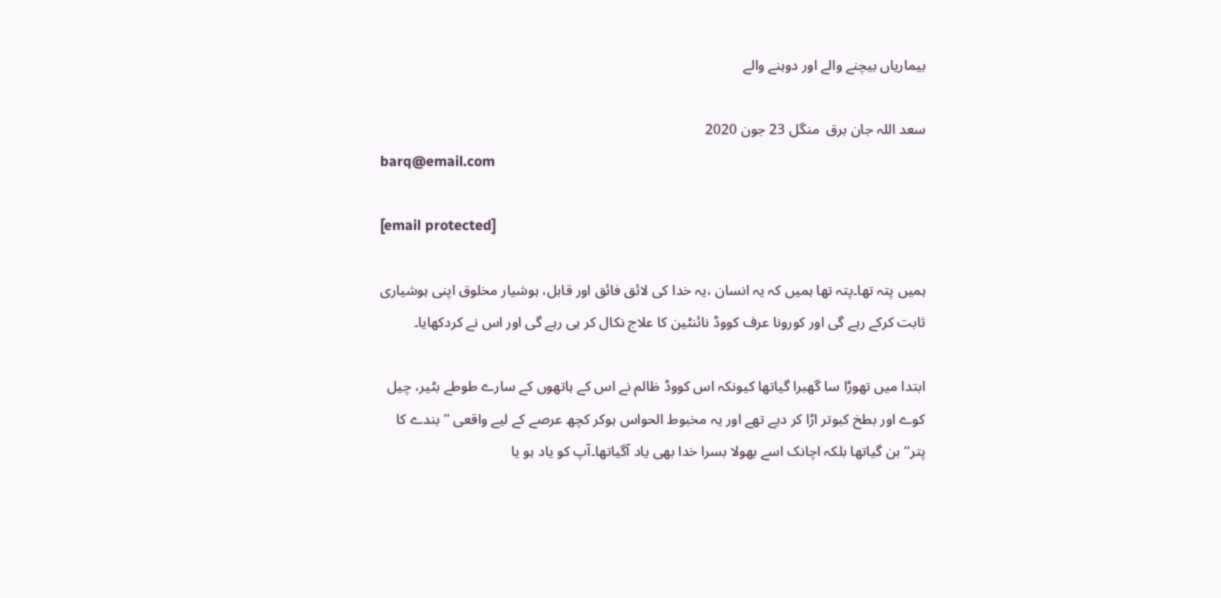بیماریاں بیچنے والے اور دوہنے والے

سعد اللہ جان برق  منگل 23 جون 2020
barq@email.com

[email protected]

ہمیں پتہ تھا۔پتہ تھا ہمیں کہ یہ انسان ،یہ خدا کی لائق فائق اور قابل، ہوشیار مخلوق اپنی ہوشیاری ثابت کرکے رہے گی اور کورونا عرف کووڈ نائنٹین کا علاج نکال کر ہی رہے گی اور اس نے کردکھایا۔

ابتدا میں تھوڑا سا گھبرا گیاتھا کیونکہ اس کووڈ ظالم نے اس کے ہاتھوں کے سارے طوطے بٹیر، چیل کوے اور بطخ کبوتر اڑا کر دیے تھے اور یہ مخبوط الحواس ہوکر کچھ عرصے کے لیے واقعی ’’بندے کا پتر‘‘بن گیاتھا بلکہ اچانک اسے بھولا بسرا خدا بھی یاد آگیاتھا۔آپ کو یاد ہو یا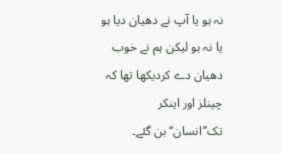نہ ہو یا آپ نے دھیان دیا ہو یا نہ ہو لیکن ہم نے خوب دھیان دے کردیکھا تھا کہ چینلز اور اینکر تک’’انسان‘‘بن گئے۔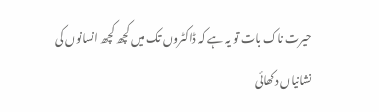حیرت ناک بات تو یہ ہے کہ ڈاکٹروں تک میں کچھ کچھ انسانوں کی نشانیاں دکھائی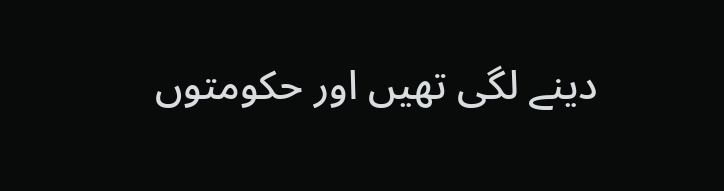دینے لگی تھیں اور حکومتوں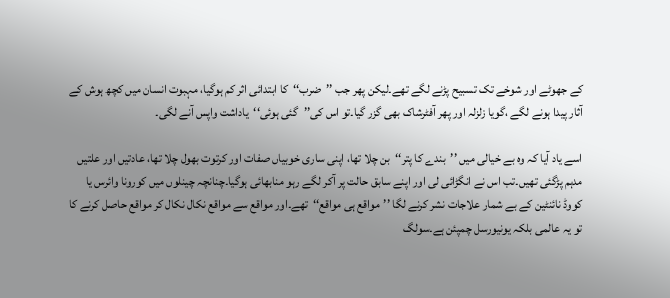کے جھوٹے اور شوخے تک تسبیح پڑنے لگے تھے۔لیکن پھر جب ’’ضرب‘‘کا ابتدائی اثر کم ہوگیا، مہبوت انسان میں کچھ ہوش کے آثار پیدا ہونے لگے ،گویا زلزلہ اور پھر آفٹرشاک بھی گزر گیا۔تو اس کی’’گئی ہوئی‘‘یاداشت واپس آنے لگی۔

اسے یاد آیا کہ وہ بے خیالی میں ’’بندے کا پتر‘‘بن چلا تھا، اپنی ساری خوبیاں صفات اور کرتوت بھول چلا تھا، عادتیں اور علتیں مدہم پڑگئی تھیں۔تب اس نے انگڑائی لی اور اپنے سابق حالت پر آکر لگے رہو منابھائی ہوگیا۔چنانچہ چینلوں میں کورونا وائرس یا کووڈ نائنٹین کے بے شمار علاجات نشر کرنے لگا ’’مواقع ہی مواقع‘‘  تھے۔اور مواقع سے مواقع نکال نکال کر مواقع حاصل کرنے کا تو یہ عالمی بلکہ یونیورسل چمپئن ہے۔سولگ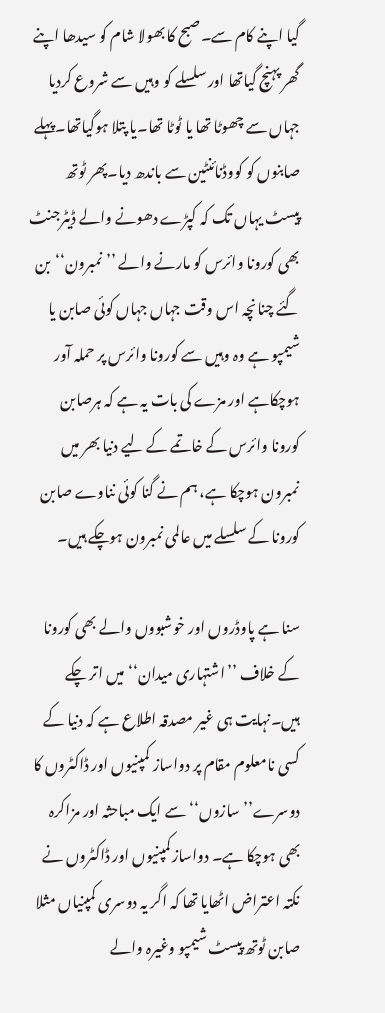گیا اپنے کام سے۔صبح کا بھولا شام کو سیدھا اپنے گھر پہنچ گیاتھا اور سلسلے کو وہیں سے شروع کردیا جہاں سے چھوٹا تھا یا ٹوٹا تھا۔یا پتلا ہوگیاتھا۔پہلے صابنوں کو کووڈنائنٹین سے باندھ دیا۔پھر ٹوتھ پیسٹ یہاں تک کہ کپڑے دھونے والے ڈیٹرجنٹ بھی کورونا وائرس کو مارنے والے ’’نمبرون‘‘بن گئے چنانچہ اس وقت جہاں جہاں کوئی صابن یا شیمپو ہے وہ وہیں سے کورونا وائرس پر حملہ آور ہوچکاہے اور مزے کی بات یہ ہے کہ ہرصابن کورونا وائرس کے خاتمے کے لیے دنیا بھر میں نمبرون ہوچکا ہے، ہم نے گنا کوئی نناوے صابن کورونا کے سلسلے میں عالمی نمبرون ہوچکے ہیں۔

سنا ہے پاوڈروں اور خوشبووں والے بھی کورونا کے خلاف ’’اشتہاری میدان‘‘میں اتر چکے ہیں۔نہایت ہی غیر مصدقہ اطلاع ہے کہ دنیا کے کسی نامعلوم مقام پر دواساز کمپنیوں اور ڈاکٹروں کا دوسرے’’سازوں‘‘سے ایک مباحثہ اور مزاکرہ بھی ہوچکا ہے۔ دواسازکمپنیوں اور ڈاکٹروں نے نکتہ اعتراض اٹھایا تھا کہ اگر یہ دوسری کمپنیاں مثلا صابن ٹوتھ پیسٹ شیمپو وغیرہ والے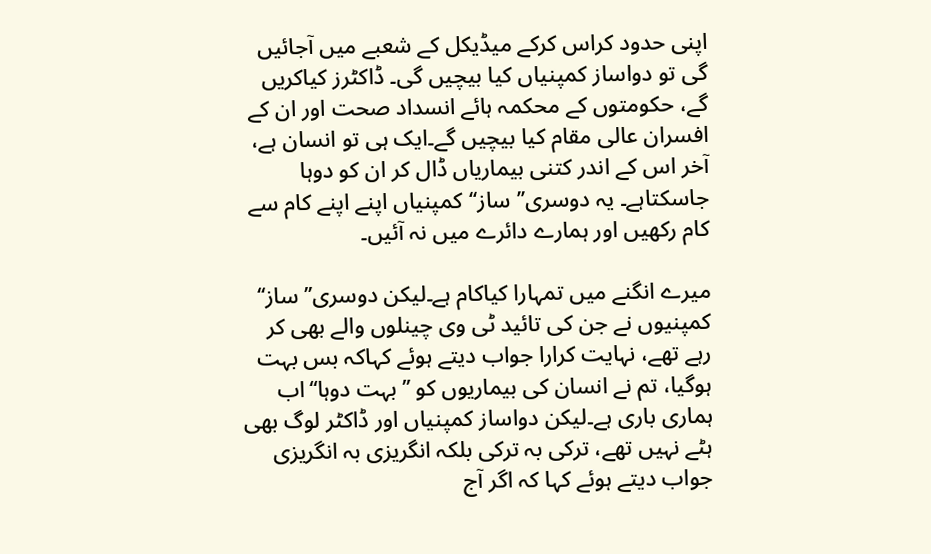اپنی حدود کراس کرکے میڈیکل کے شعبے میں آجائیں گی تو دواساز کمپنیاں کیا بیچیں گی۔ ڈاکٹرز کیاکریں گے، حکومتوں کے محکمہ ہائے انسداد صحت اور ان کے افسران عالی مقام کیا بیچیں گے۔ایک ہی تو انسان ہے، آخر اس کے اندر کتنی بیماریاں ڈال کر ان کو دوہا جاسکتاہے۔ یہ دوسری’’ساز‘‘کمپنیاں اپنے اپنے کام سے کام رکھیں اور ہمارے دائرے میں نہ آئیں۔

میرے انگنے میں تمہارا کیاکام ہے۔لیکن دوسری’’ساز‘‘  کمپنیوں نے جن کی تائید ٹی وی چینلوں والے بھی کر  رہے تھے، نہایت کرارا جواب دیتے ہوئے کہاکہ بس بہت ہوگیا، تم نے انسان کی بیماریوں کو ’’بہت دوہا‘‘اب ہماری باری ہے۔لیکن دواساز کمپنیاں اور ڈاکٹر لوگ بھی ہٹے نہیں تھے، ترکی بہ ترکی بلکہ انگریزی بہ انگریزی جواب دیتے ہوئے کہا کہ اگر آج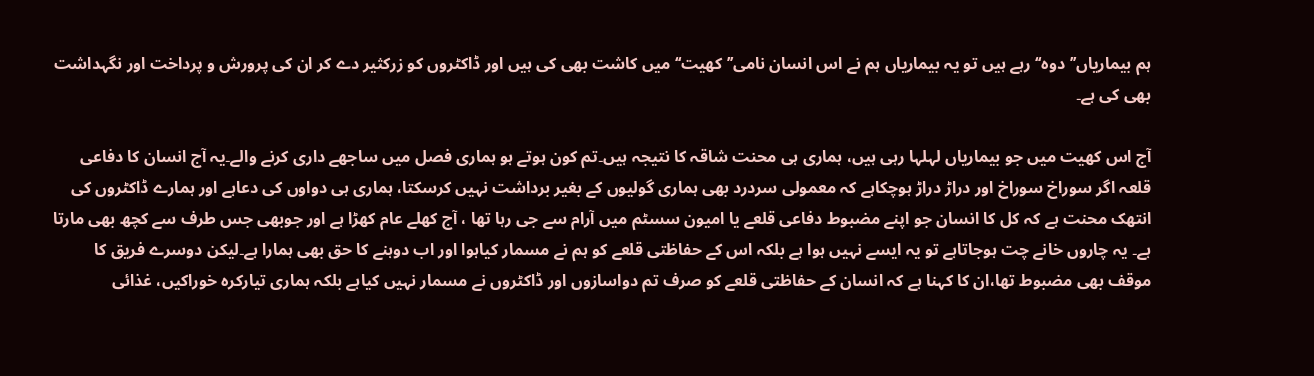ہم بیماریاں’’دوہ‘‘ رہے ہیں تو یہ بیماریاں ہم نے اس انسان نامی’’کھیت‘‘میں کاشت بھی کی ہیں اور ڈاکٹروں کو زرکثیر دے کر ان کی پرورش و پرداخت اور نگہداشت بھی کی ہے۔

آج اس کھیت میں جو بیماریاں لہلہا رہی ہیں، ہماری ہی محنت شاقہ کا نتیجہ ہیں۔تم کون ہوتے ہو ہماری فصل میں ساجھے داری کرنے والے۔یہ آج انسان کا دفاعی قلعہ اگر سوراخ سوراخ اور دراڑ دراڑ ہوچکاہے کہ معمولی سردرد بھی ہماری گولیوں کے بغیر برداشت نہیں کرسکتا، ہماری ہی دواوں کی دعاہے اور ہمارے ڈاکٹروں کی انتھک محنت ہے کہ کل کا انسان جو اپنے مضبوط دفاعی قلعے یا امیون سسٹم میں آرام سے جی رہا تھا ، آج کھلے عام کھڑا ہے اور جوبھی جس طرف سے کچھ بھی مارتا ہے۔ یہ چاروں خانے چت ہوجاتاہے تو یہ ایسے نہیں ہوا ہے بلکہ اس کے حفاظتی قلعے کو ہم نے مسمار کیاہوا اور اب دوہنے کا حق بھی ہمارا ہے۔لیکن دوسرے فریق کا موقف بھی مضبوط تھا،ان کا کہنا ہے کہ انسان کے حفاظتی قلعے کو صرف تم دواسازوں اور ڈاکٹروں نے مسمار نہیں کیاہے بلکہ ہماری تیارکرہ خوراکیں، غذائی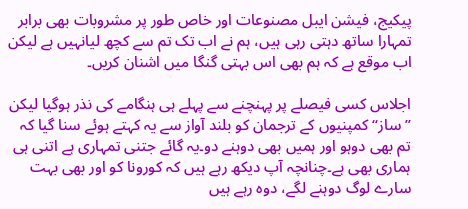پیکیج، فیشن ایبل مصنوعات اور خاص طور پر مشروبات بھی برابر تمہارا ساتھ دہتی رہی ہیں، ہم نے اب تک تم سے کچھ لیانہیں ہے لیکن اب موقع ہے کہ ہم بھی اس بہتی گنگا میں اشنان کریں۔

اجلاس کسی فیصلے پر پہنچنے سے پہلے ہی ہنگامے کی نذر ہوگیا لیکن ’’ساز‘‘ کمپنیوں کے ترجمان کو بلند آواز سے یہ کہتے ہوئے سنا گیا کہ تم بھی دوہو اور ہمیں بھی دوہنے دو۔یہ گائے جتنی تمہاری ہے اتنی ہی ہماری بھی ہے۔چنانچہ آپ دیکھ رہے ہیں کہ کورونا کو اور بھی بہت سارے لوگ دوہنے لگے، دوہ رہے ہیں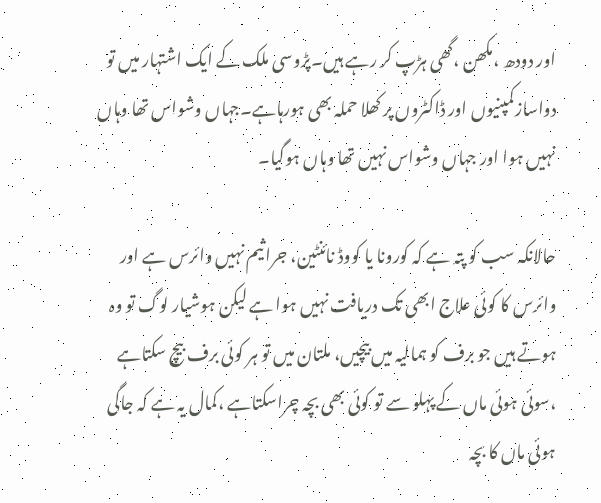اور دودھ ،مکھن ،گھی ہڑپ کر رہے ہیں۔پڑوسی ملک کے ایک اشتہار میں تو دواسازکمپنیوں اور ڈاکٹروں پر کھلا حملہ بھی ہورہاہے۔جہاں وشواس تھا وہاں نہیں ہوا اور جہاں وشواس نہیں تھا وہاں ہوگیا۔

حالانکہ سب کو پتہ ہے کہ کورونا یا کووڈ نائنٹین، جراثیم نہیں وائرس ہے اور وائرس کا کوئی علاج ابھی تک دریافت نہیں ہوا ہے لیکن ہوشیار لوگ تو وہ ہوتے ہیں جو برف کو ہمالیہ میں بیچیں، ملتان میں تو ہر کوئی برف بیچ سکتاہے ،سوئی ہوئی ماں کے پہلو سے تو کوئی بھی بچہ چراسکتاہے ،کمال یہ ہے کہ جاگی ہوئی ماں کا بچہ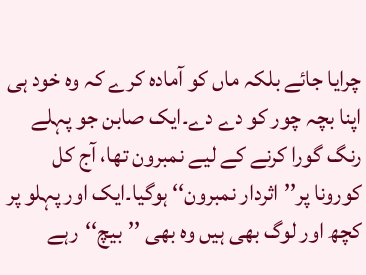چرایا جائے بلکہ ماں کو آمادہ کرے کہ وہ خود ہی اپنا بچہ چور کو دے دے۔ایک صابن جو پہلے رنگ گورا کرنے کے لیے نمبرون تھا، آج کل کورونا پر’’اثردار نمبرون‘‘ ہوگیا۔ایک اور پہلو پر کچھ اور لوگ بھی ہیں وہ بھی ’’بیچ‘‘رہے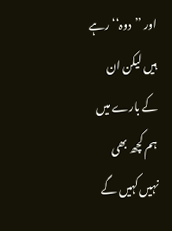اور ’’دوہ‘‘رہے ہیں لیکن ان کے بارے میں ہم کچھ بھی نہیں کہیں گے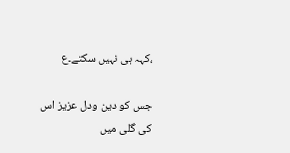،کہہ ہی نہیں سکتے۔ع

جس کو دین ودل عزیز اس کی گلی میں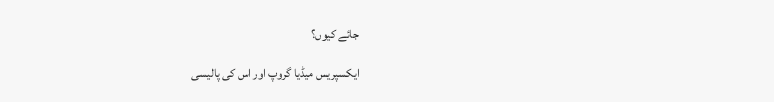جائے کیوں؟

ایکسپریس میڈیا گروپ اور اس کی پالیسی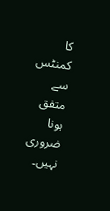کا کمنٹس سے متفق ہونا ضروری نہیں۔